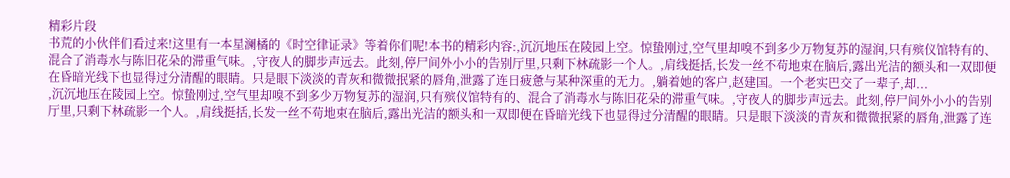精彩片段
书荒的小伙伴们看过来!这里有一本星澜橘的《时空律证录》等着你们呢!本书的精彩内容:,沉沉地压在陵园上空。惊蛰刚过,空气里却嗅不到多少万物复苏的湿润,只有殡仪馆特有的、混合了消毒水与陈旧花朵的滞重气味。,守夜人的脚步声远去。此刻,停尸间外小小的告别厅里,只剩下林疏影一个人。,肩线挺括,长发一丝不苟地束在脑后,露出光洁的额头和一双即便在昏暗光线下也显得过分清醒的眼睛。只是眼下淡淡的青灰和微微抿紧的唇角,泄露了连日疲惫与某种深重的无力。,躺着她的客户,赵建国。一个老实巴交了一辈子,却...
,沉沉地压在陵园上空。惊蛰刚过,空气里却嗅不到多少万物复苏的湿润,只有殡仪馆特有的、混合了消毒水与陈旧花朵的滞重气味。,守夜人的脚步声远去。此刻,停尸间外小小的告别厅里,只剩下林疏影一个人。,肩线挺括,长发一丝不苟地束在脑后,露出光洁的额头和一双即便在昏暗光线下也显得过分清醒的眼睛。只是眼下淡淡的青灰和微微抿紧的唇角,泄露了连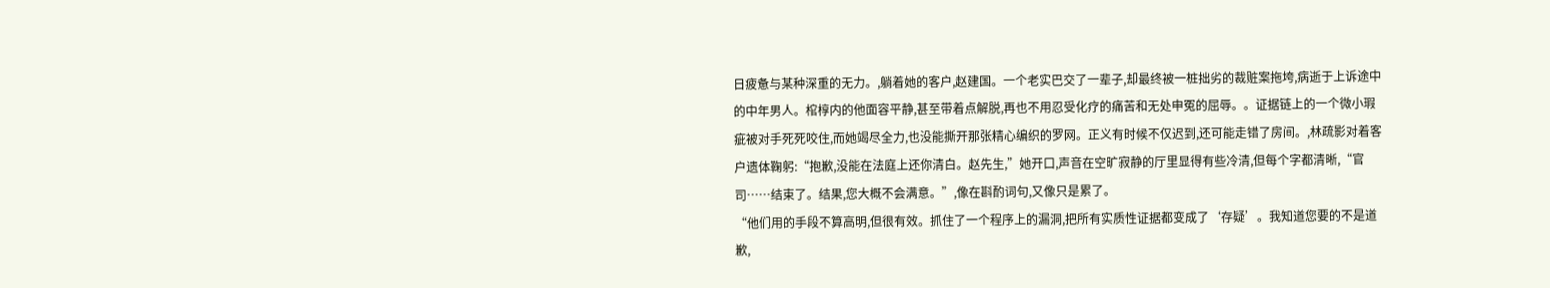日疲惫与某种深重的无力。,躺着她的客户,赵建国。一个老实巴交了一辈子,却最终被一桩拙劣的裁赃案拖垮,病逝于上诉途中的中年男人。棺椁内的他面容平静,甚至带着点解脱,再也不用忍受化疗的痛苦和无处申冤的屈辱。。证据链上的一个微小瑕疵被对手死死咬住,而她竭尽全力,也没能撕开那张精心编织的罗网。正义有时候不仅迟到,还可能走错了房间。,林疏影对着客户遗体鞠躬:“抱歉,没能在法庭上还你清白。赵先生,”她开口,声音在空旷寂静的厅里显得有些冷清,但每个字都清晰,“官司……结束了。结果,您大概不会满意。”,像在斟酌词句,又像只是累了。
“他们用的手段不算高明,但很有效。抓住了一个程序上的漏洞,把所有实质性证据都变成了‘存疑’。我知道您要的不是道歉,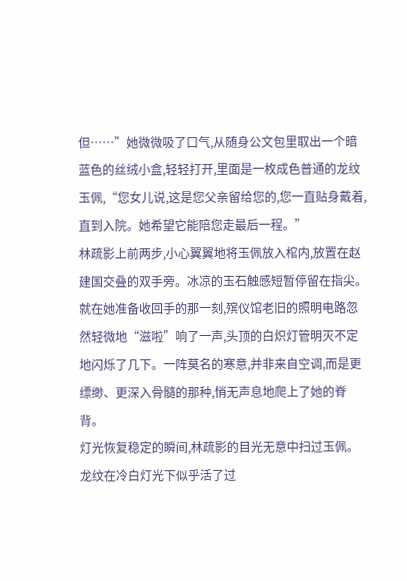但……”她微微吸了口气,从随身公文包里取出一个暗蓝色的丝绒小盒,轻轻打开,里面是一枚成色普通的龙纹玉佩,“您女儿说,这是您父亲留给您的,您一直贴身戴着,直到入院。她希望它能陪您走最后一程。”
林疏影上前两步,小心翼翼地将玉佩放入棺内,放置在赵建国交叠的双手旁。冰凉的玉石触感短暂停留在指尖。
就在她准备收回手的那一刻,殡仪馆老旧的照明电路忽然轻微地“滋啦”响了一声,头顶的白炽灯管明灭不定地闪烁了几下。一阵莫名的寒意,并非来自空调,而是更缥缈、更深入骨髓的那种,悄无声息地爬上了她的脊背。
灯光恢复稳定的瞬间,林疏影的目光无意中扫过玉佩。龙纹在冷白灯光下似乎活了过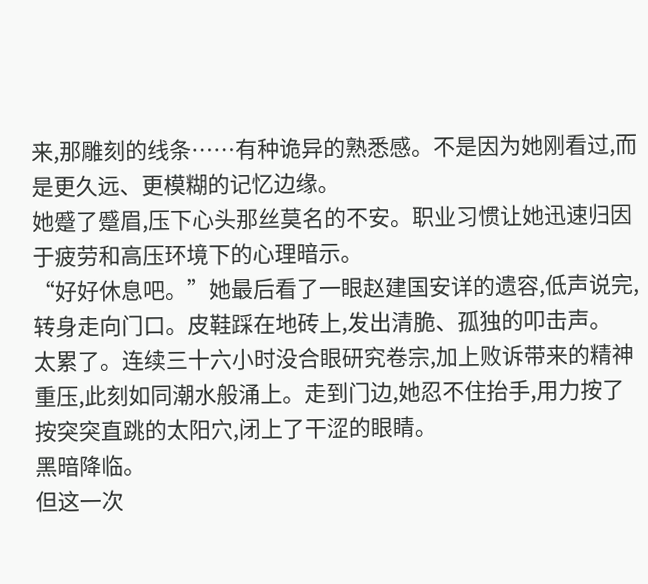来,那雕刻的线条……有种诡异的熟悉感。不是因为她刚看过,而是更久远、更模糊的记忆边缘。
她蹙了蹙眉,压下心头那丝莫名的不安。职业习惯让她迅速归因于疲劳和高压环境下的心理暗示。
“好好休息吧。”她最后看了一眼赵建国安详的遗容,低声说完,转身走向门口。皮鞋踩在地砖上,发出清脆、孤独的叩击声。
太累了。连续三十六小时没合眼研究卷宗,加上败诉带来的精神重压,此刻如同潮水般涌上。走到门边,她忍不住抬手,用力按了按突突直跳的太阳穴,闭上了干涩的眼睛。
黑暗降临。
但这一次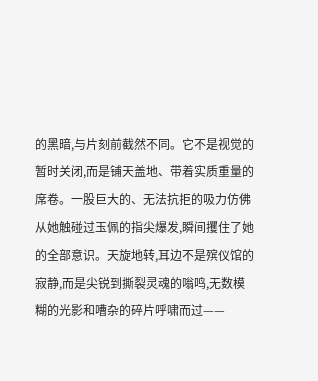的黑暗,与片刻前截然不同。它不是视觉的暂时关闭,而是铺天盖地、带着实质重量的席卷。一股巨大的、无法抗拒的吸力仿佛从她触碰过玉佩的指尖爆发,瞬间攫住了她的全部意识。天旋地转,耳边不是殡仪馆的寂静,而是尖锐到撕裂灵魂的嗡鸣,无数模糊的光影和嘈杂的碎片呼啸而过——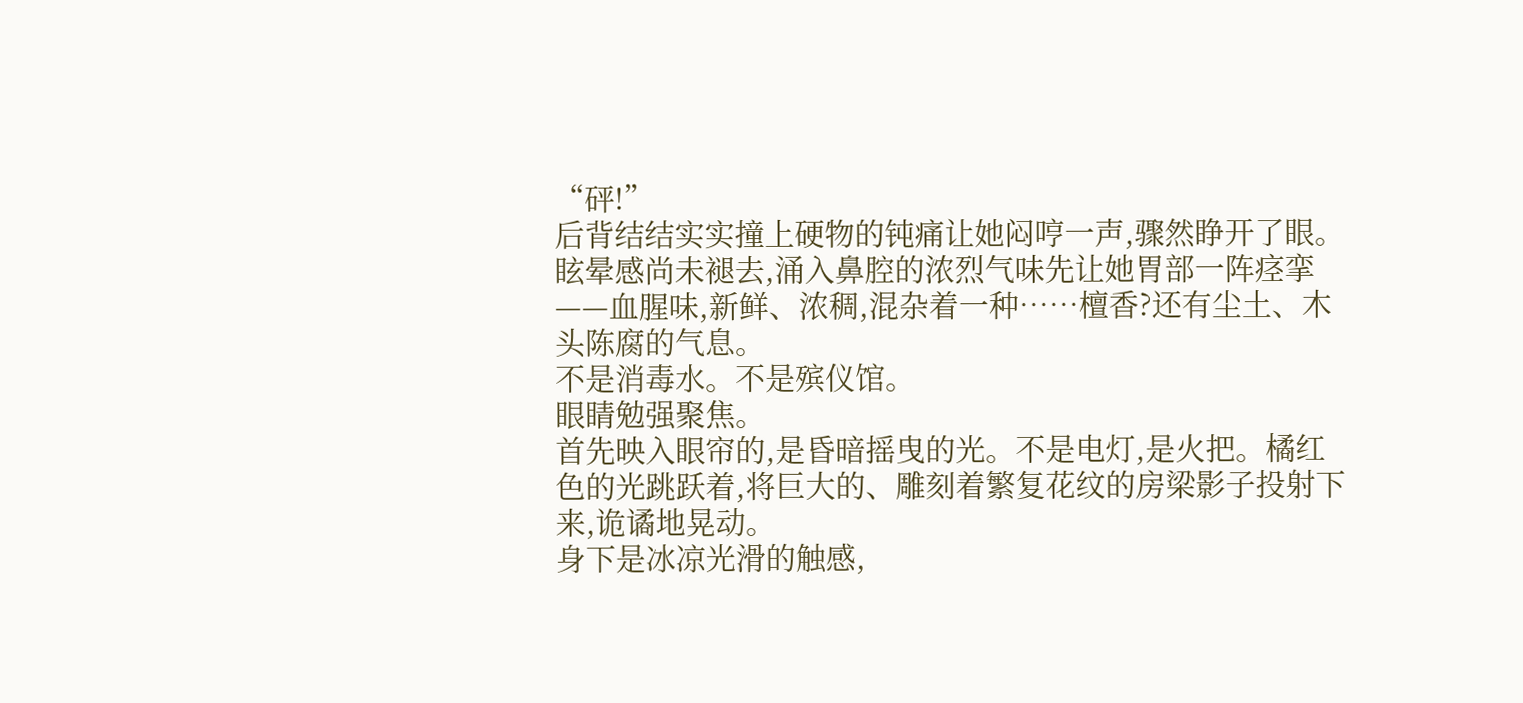“砰!”
后背结结实实撞上硬物的钝痛让她闷哼一声,骤然睁开了眼。
眩晕感尚未褪去,涌入鼻腔的浓烈气味先让她胃部一阵痉挛——血腥味,新鲜、浓稠,混杂着一种……檀香?还有尘土、木头陈腐的气息。
不是消毒水。不是殡仪馆。
眼睛勉强聚焦。
首先映入眼帘的,是昏暗摇曳的光。不是电灯,是火把。橘红色的光跳跃着,将巨大的、雕刻着繁复花纹的房梁影子投射下来,诡谲地晃动。
身下是冰凉光滑的触感,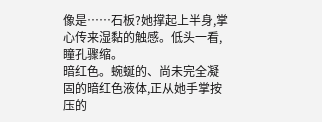像是……石板?她撑起上半身,掌心传来湿黏的触感。低头一看,瞳孔骤缩。
暗红色。蜿蜒的、尚未完全凝固的暗红色液体,正从她手掌按压的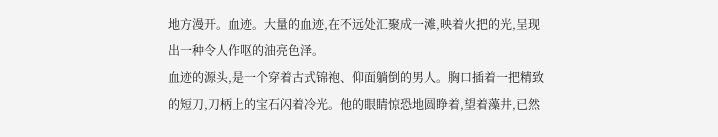地方漫开。血迹。大量的血迹,在不远处汇聚成一滩,映着火把的光,呈现出一种令人作呕的油亮色泽。
血迹的源头,是一个穿着古式锦袍、仰面躺倒的男人。胸口插着一把精致的短刀,刀柄上的宝石闪着冷光。他的眼睛惊恐地圆睁着,望着藻井,已然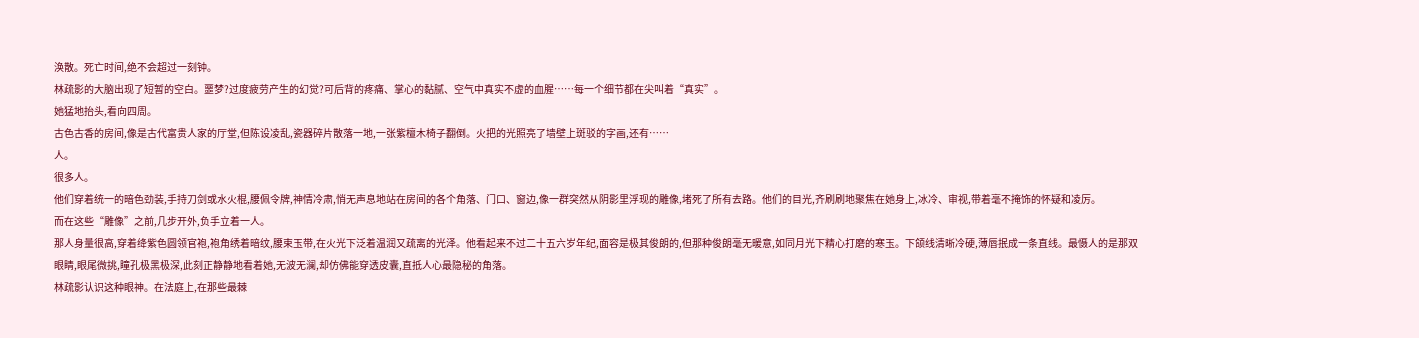涣散。死亡时间,绝不会超过一刻钟。
林疏影的大脑出现了短暂的空白。噩梦?过度疲劳产生的幻觉?可后背的疼痛、掌心的黏腻、空气中真实不虚的血腥……每一个细节都在尖叫着“真实”。
她猛地抬头,看向四周。
古色古香的房间,像是古代富贵人家的厅堂,但陈设凌乱,瓷器碎片散落一地,一张紫檀木椅子翻倒。火把的光照亮了墙壁上斑驳的字画,还有……
人。
很多人。
他们穿着统一的暗色劲装,手持刀剑或水火棍,腰佩令牌,神情冷肃,悄无声息地站在房间的各个角落、门口、窗边,像一群突然从阴影里浮现的雕像,堵死了所有去路。他们的目光,齐刷刷地聚焦在她身上,冰冷、审视,带着毫不掩饰的怀疑和凌厉。
而在这些“雕像”之前,几步开外,负手立着一人。
那人身量很高,穿着绛紫色圆领官袍,袍角绣着暗纹,腰束玉带,在火光下泛着温润又疏离的光泽。他看起来不过二十五六岁年纪,面容是极其俊朗的,但那种俊朗毫无暖意,如同月光下精心打磨的寒玉。下颌线清晰冷硬,薄唇抿成一条直线。最慑人的是那双眼睛,眼尾微挑,瞳孔极黑极深,此刻正静静地看着她,无波无澜,却仿佛能穿透皮囊,直抵人心最隐秘的角落。
林疏影认识这种眼神。在法庭上,在那些最棘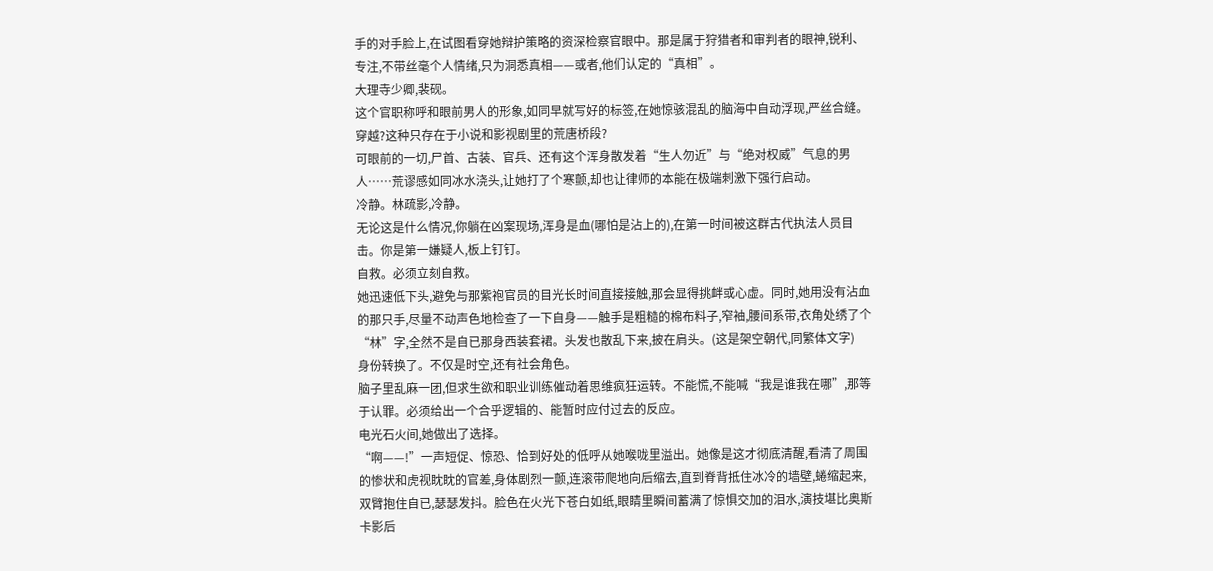手的对手脸上,在试图看穿她辩护策略的资深检察官眼中。那是属于狩猎者和审判者的眼神,锐利、专注,不带丝毫个人情绪,只为洞悉真相——或者,他们认定的“真相”。
大理寺少卿,裴砚。
这个官职称呼和眼前男人的形象,如同早就写好的标签,在她惊骇混乱的脑海中自动浮现,严丝合缝。
穿越?这种只存在于小说和影视剧里的荒唐桥段?
可眼前的一切,尸首、古装、官兵、还有这个浑身散发着“生人勿近”与“绝对权威”气息的男人……荒谬感如同冰水浇头,让她打了个寒颤,却也让律师的本能在极端刺激下强行启动。
冷静。林疏影,冷静。
无论这是什么情况,你躺在凶案现场,浑身是血(哪怕是沾上的),在第一时间被这群古代执法人员目击。你是第一嫌疑人,板上钉钉。
自救。必须立刻自救。
她迅速低下头,避免与那紫袍官员的目光长时间直接接触,那会显得挑衅或心虚。同时,她用没有沾血的那只手,尽量不动声色地检查了一下自身——触手是粗糙的棉布料子,窄袖,腰间系带,衣角处绣了个“林”字,全然不是自已那身西装套裙。头发也散乱下来,披在肩头。(这是架空朝代,同繁体文字)
身份转换了。不仅是时空,还有社会角色。
脑子里乱麻一团,但求生欲和职业训练催动着思维疯狂运转。不能慌,不能喊“我是谁我在哪”,那等于认罪。必须给出一个合乎逻辑的、能暂时应付过去的反应。
电光石火间,她做出了选择。
“啊——!”一声短促、惊恐、恰到好处的低呼从她喉咙里溢出。她像是这才彻底清醒,看清了周围的惨状和虎视眈眈的官差,身体剧烈一颤,连滚带爬地向后缩去,直到脊背抵住冰冷的墙壁,蜷缩起来,双臂抱住自已,瑟瑟发抖。脸色在火光下苍白如纸,眼睛里瞬间蓄满了惊惧交加的泪水,演技堪比奥斯卡影后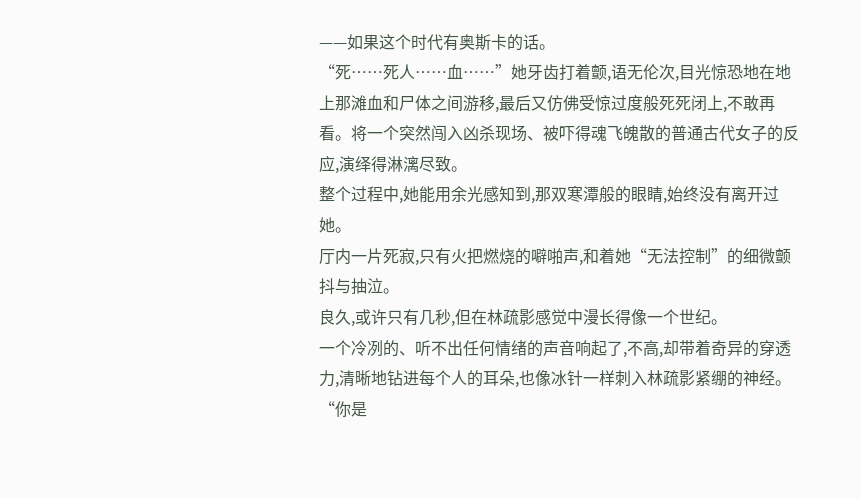——如果这个时代有奥斯卡的话。
“死……死人……血……”她牙齿打着颤,语无伦次,目光惊恐地在地上那滩血和尸体之间游移,最后又仿佛受惊过度般死死闭上,不敢再看。将一个突然闯入凶杀现场、被吓得魂飞魄散的普通古代女子的反应,演绎得淋漓尽致。
整个过程中,她能用余光感知到,那双寒潭般的眼睛,始终没有离开过她。
厅内一片死寂,只有火把燃烧的噼啪声,和着她“无法控制”的细微颤抖与抽泣。
良久,或许只有几秒,但在林疏影感觉中漫长得像一个世纪。
一个冷冽的、听不出任何情绪的声音响起了,不高,却带着奇异的穿透力,清晰地钻进每个人的耳朵,也像冰针一样刺入林疏影紧绷的神经。
“你是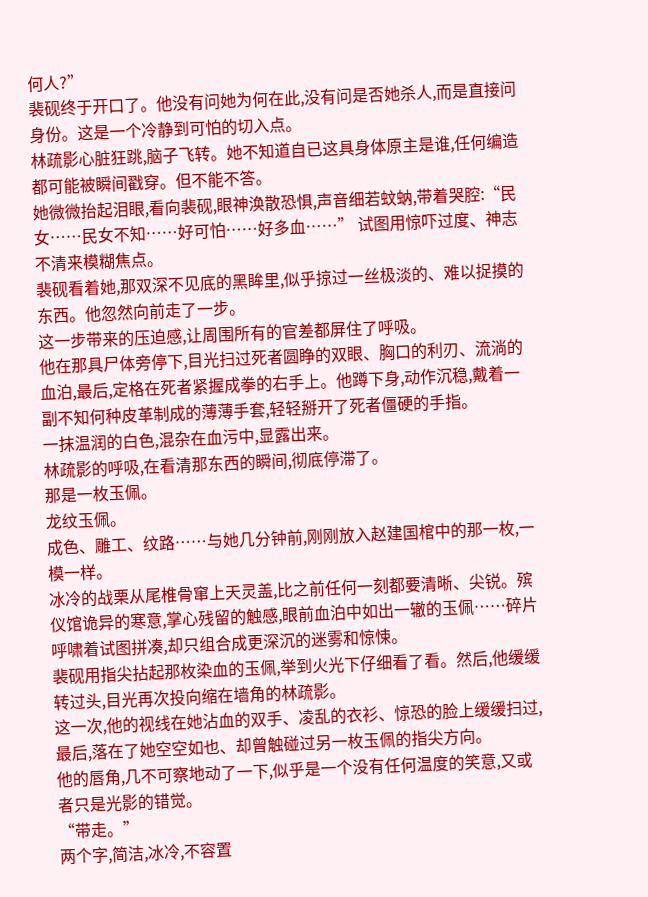何人?”
裴砚终于开口了。他没有问她为何在此,没有问是否她杀人,而是直接问身份。这是一个冷静到可怕的切入点。
林疏影心脏狂跳,脑子飞转。她不知道自已这具身体原主是谁,任何编造都可能被瞬间戳穿。但不能不答。
她微微抬起泪眼,看向裴砚,眼神涣散恐惧,声音细若蚊蚋,带着哭腔:“民女……民女不知……好可怕……好多血……” 试图用惊吓过度、神志不清来模糊焦点。
裴砚看着她,那双深不见底的黑眸里,似乎掠过一丝极淡的、难以捉摸的东西。他忽然向前走了一步。
这一步带来的压迫感,让周围所有的官差都屏住了呼吸。
他在那具尸体旁停下,目光扫过死者圆睁的双眼、胸口的利刃、流淌的血泊,最后,定格在死者紧握成拳的右手上。他蹲下身,动作沉稳,戴着一副不知何种皮革制成的薄薄手套,轻轻掰开了死者僵硬的手指。
一抹温润的白色,混杂在血污中,显露出来。
林疏影的呼吸,在看清那东西的瞬间,彻底停滞了。
那是一枚玉佩。
龙纹玉佩。
成色、雕工、纹路……与她几分钟前,刚刚放入赵建国棺中的那一枚,一模一样。
冰冷的战栗从尾椎骨窜上天灵盖,比之前任何一刻都要清晰、尖锐。殡仪馆诡异的寒意,掌心残留的触感,眼前血泊中如出一辙的玉佩……碎片呼啸着试图拼凑,却只组合成更深沉的迷雾和惊悚。
裴砚用指尖拈起那枚染血的玉佩,举到火光下仔细看了看。然后,他缓缓转过头,目光再次投向缩在墙角的林疏影。
这一次,他的视线在她沾血的双手、凌乱的衣衫、惊恐的脸上缓缓扫过,最后,落在了她空空如也、却曾触碰过另一枚玉佩的指尖方向。
他的唇角,几不可察地动了一下,似乎是一个没有任何温度的笑意,又或者只是光影的错觉。
“带走。”
两个字,简洁,冰冷,不容置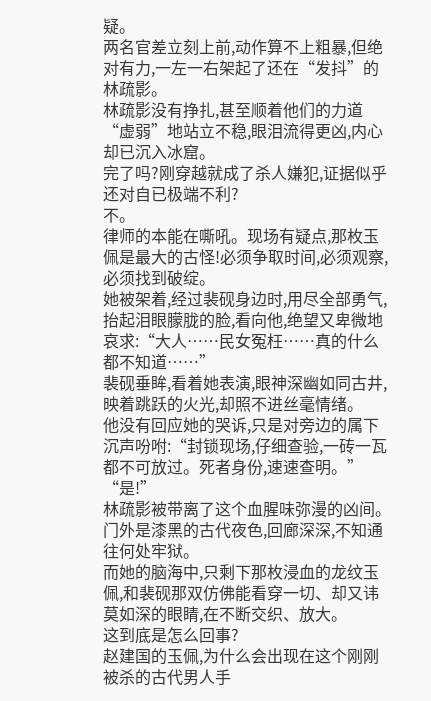疑。
两名官差立刻上前,动作算不上粗暴,但绝对有力,一左一右架起了还在“发抖”的林疏影。
林疏影没有挣扎,甚至顺着他们的力道“虚弱”地站立不稳,眼泪流得更凶,内心却已沉入冰窟。
完了吗?刚穿越就成了杀人嫌犯,证据似乎还对自已极端不利?
不。
律师的本能在嘶吼。现场有疑点,那枚玉佩是最大的古怪!必须争取时间,必须观察,必须找到破绽。
她被架着,经过裴砚身边时,用尽全部勇气,抬起泪眼朦胧的脸,看向他,绝望又卑微地哀求:“大人……民女冤枉……真的什么都不知道……”
裴砚垂眸,看着她表演,眼神深幽如同古井,映着跳跃的火光,却照不进丝毫情绪。
他没有回应她的哭诉,只是对旁边的属下沉声吩咐:“封锁现场,仔细查验,一砖一瓦都不可放过。死者身份,速速查明。”
“是!”
林疏影被带离了这个血腥味弥漫的凶间。门外是漆黑的古代夜色,回廊深深,不知通往何处牢狱。
而她的脑海中,只剩下那枚浸血的龙纹玉佩,和裴砚那双仿佛能看穿一切、却又讳莫如深的眼睛,在不断交织、放大。
这到底是怎么回事?
赵建国的玉佩,为什么会出现在这个刚刚被杀的古代男人手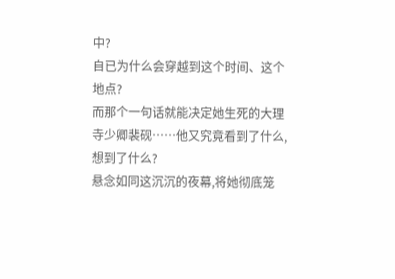中?
自已为什么会穿越到这个时间、这个地点?
而那个一句话就能决定她生死的大理寺少卿裴砚……他又究竟看到了什么,想到了什么?
悬念如同这沉沉的夜幕,将她彻底笼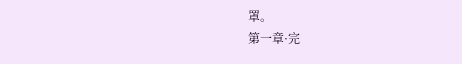罩。
第一章·完